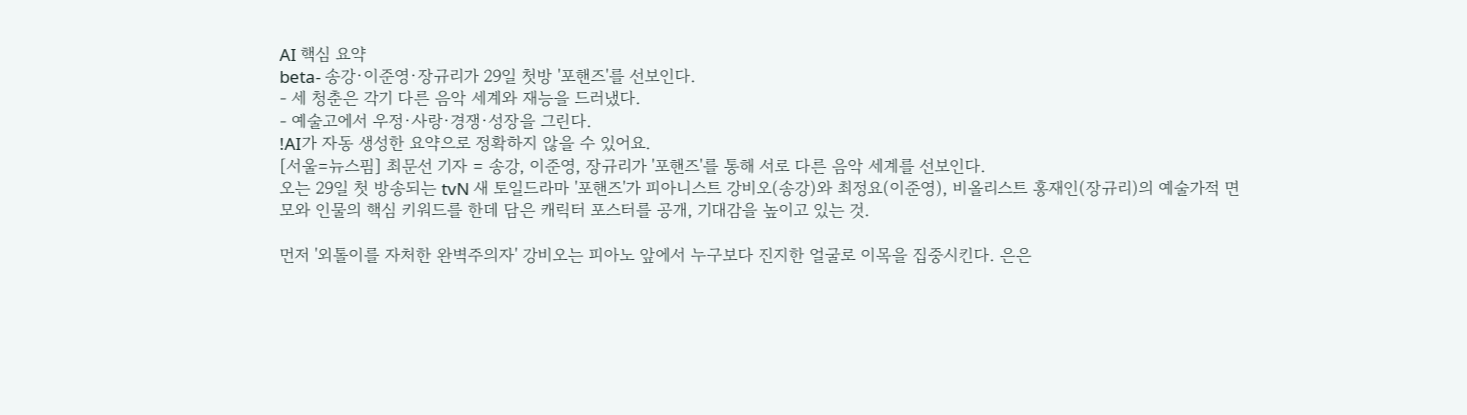AI 핵심 요약
beta- 송강·이준영·장규리가 29일 첫방 '포핸즈'를 선보인다.
- 세 청춘은 각기 다른 음악 세계와 재능을 드러냈다.
- 예술고에서 우정·사랑·경쟁·성장을 그린다.
!AI가 자동 생성한 요약으로 정확하지 않을 수 있어요.
[서울=뉴스핌] 최문선 기자 = 송강, 이준영, 장규리가 '포핸즈'를 통해 서로 다른 음악 세계를 선보인다.
오는 29일 첫 방송되는 tvN 새 토일드라마 '포핸즈'가 피아니스트 강비오(송강)와 최정요(이준영), 비올리스트 홍재인(장규리)의 예술가적 면모와 인물의 핵심 키워드를 한데 담은 캐릭터 포스터를 공개, 기대감을 높이고 있는 것.

먼저 '외톨이를 자처한 완벽주의자' 강비오는 피아노 앞에서 누구보다 진지한 얼굴로 이목을 집중시킨다. 은은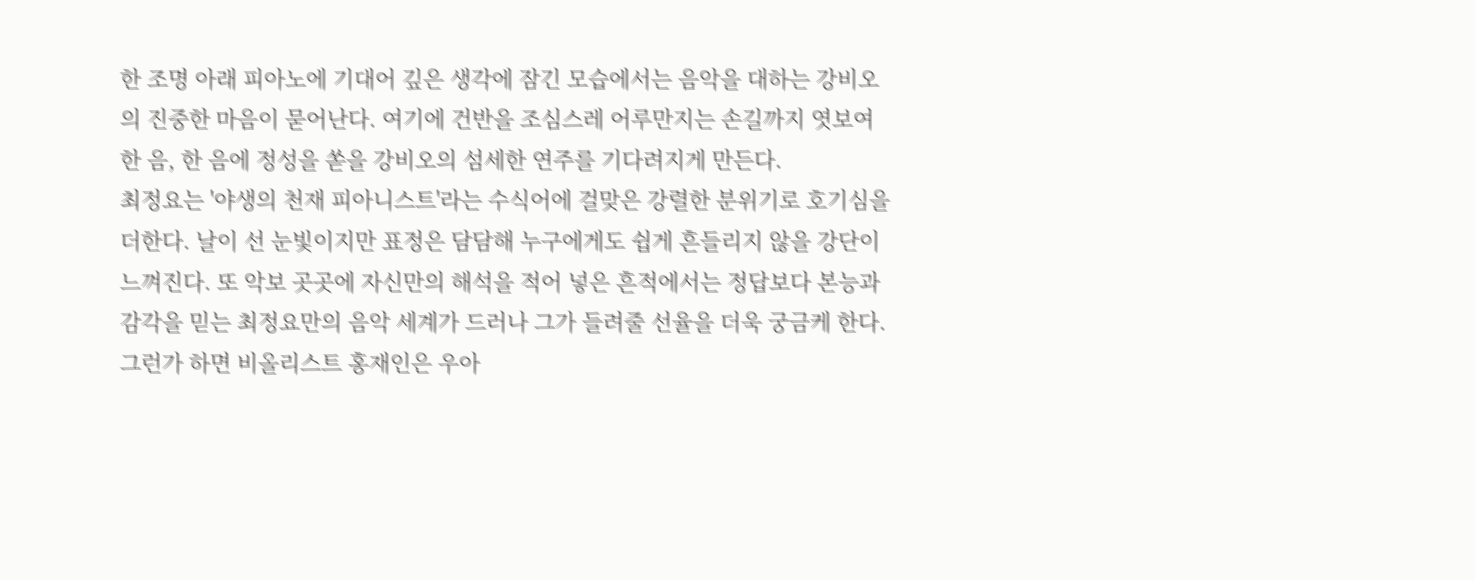한 조명 아래 피아노에 기대어 깊은 생각에 잠긴 모습에서는 음악을 대하는 강비오의 진중한 마음이 묻어난다. 여기에 건반을 조심스레 어루만지는 손길까지 엿보여 한 음, 한 음에 정성을 쏟을 강비오의 섬세한 연주를 기다려지게 만든다.
최정요는 '야생의 천재 피아니스트'라는 수식어에 걸맞은 강렬한 분위기로 호기심을 더한다. 날이 선 눈빛이지만 표정은 담담해 누구에게도 쉽게 흔들리지 않을 강단이 느껴진다. 또 악보 곳곳에 자신만의 해석을 적어 넣은 흔적에서는 정답보다 본능과 감각을 믿는 최정요만의 음악 세계가 드러나 그가 들려줄 선율을 더욱 궁금케 한다.
그런가 하면 비올리스트 홍재인은 우아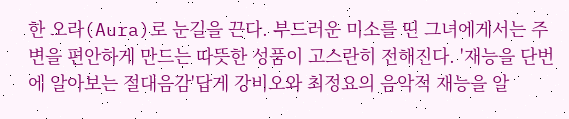한 오라(Aura)로 눈길을 끈다. 부드러운 미소를 띤 그녀에게서는 주변을 편안하게 만드는 따뜻한 성품이 고스란히 전해진다. '재능을 단번에 알아보는 절대음감'답게 강비오와 최정요의 음악적 재능을 알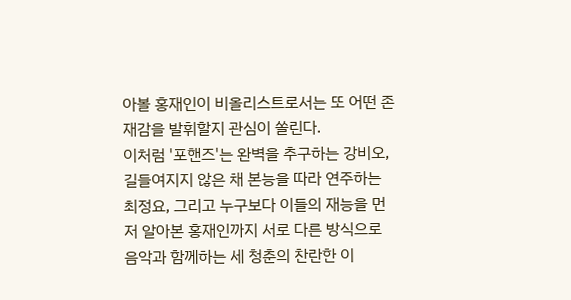아볼 홍재인이 비올리스트로서는 또 어떤 존재감을 발휘할지 관심이 쏠린다.
이처럼 '포핸즈'는 완벽을 추구하는 강비오, 길들여지지 않은 채 본능을 따라 연주하는 최정요, 그리고 누구보다 이들의 재능을 먼저 알아본 홍재인까지 서로 다른 방식으로 음악과 함께하는 세 청춘의 찬란한 이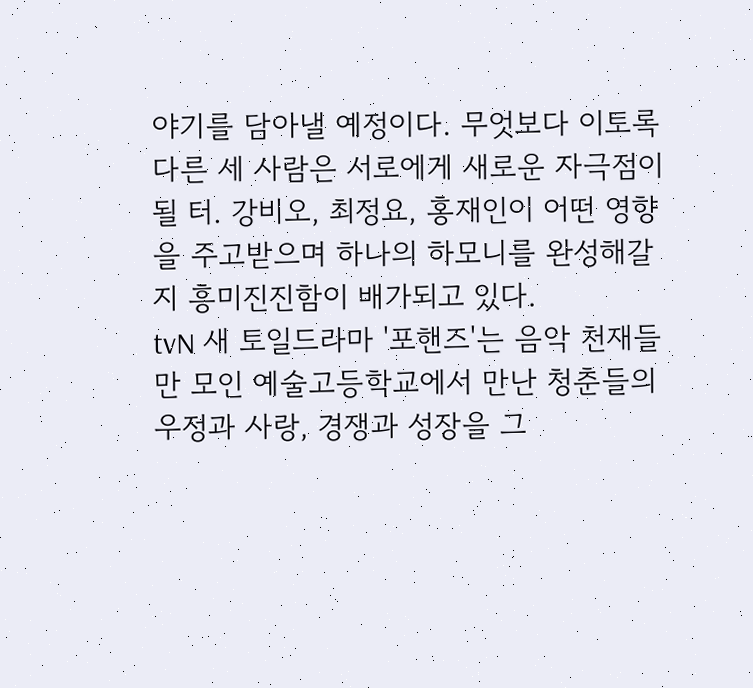야기를 담아낼 예정이다. 무엇보다 이토록 다른 세 사람은 서로에게 새로운 자극점이 될 터. 강비오, 최정요, 홍재인이 어떤 영향을 주고받으며 하나의 하모니를 완성해갈지 흥미진진함이 배가되고 있다.
tvN 새 토일드라마 '포핸즈'는 음악 천재들만 모인 예술고등학교에서 만난 청춘들의 우정과 사랑, 경쟁과 성장을 그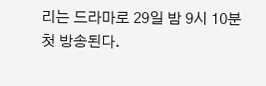리는 드라마로 29일 밤 9시 10분 첫 방송된다.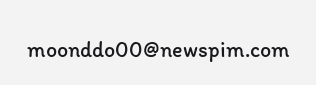moonddo00@newspim.com